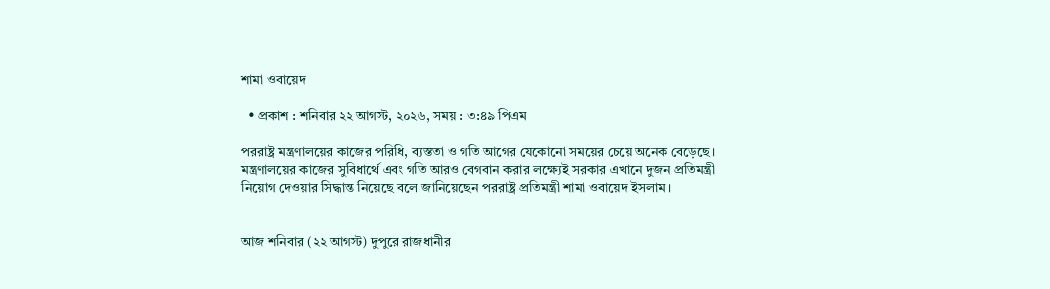শামা ওবায়েদ

  • প্রকাশ : শনিবার ২২ আগস্ট, ২০২৬, সময় : ৩:৪৯ পিএম

পররাষ্ট্র মন্ত্রণালয়ের কাজের পরিধি, ব্যস্ততা ও গতি আগের যেকোনো সময়ের চেয়ে অনেক বেড়েছে। মন্ত্রণালয়ের কাজের সুবিধার্থে এবং গতি আরও বেগবান করার লক্ষ্যেই সরকার এখানে দুজন প্রতিমন্ত্রী নিয়োগ দেওয়ার সিদ্ধান্ত নিয়েছে বলে জানিয়েছেন পররাষ্ট্র প্রতিমন্ত্রী শামা ওবায়েদ ইসলাম।


আজ শনিবার (২২ আগস্ট) দুপুরে রাজধানীর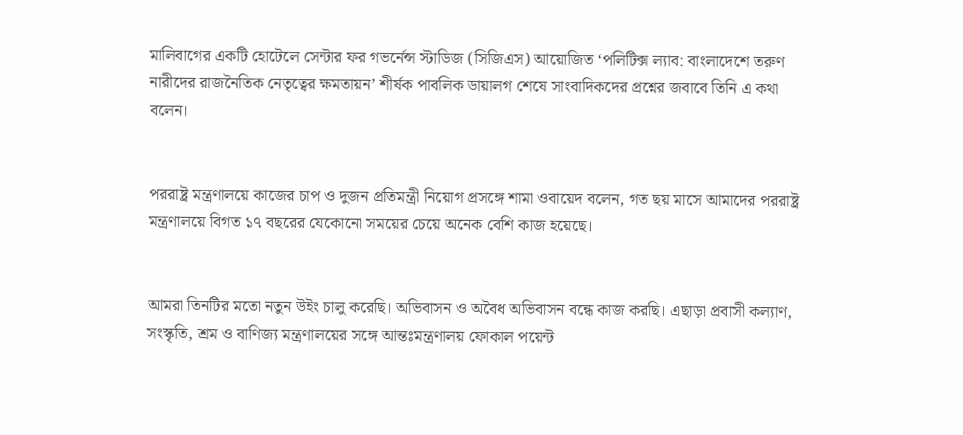মালিবাগের একটি হোটেলে সেন্টার ফর গভর্নেন্স স্টাডিজ (সিজিএস) আয়োজিত ‘পলিটিক্স ল্যাব: বাংলাদেশে তরুণ নারীদের রাজনৈতিক নেতৃত্বের ক্ষমতায়ন’ শীর্ষক পাবলিক ডায়ালগ শেষে সাংবাদিকদের প্রশ্নের জবাবে তিনি এ কথা বলেন।


পররাষ্ট্র মন্ত্রণালয়ে কাজের চাপ ও দুজন প্রতিমন্ত্রী নিয়োগ প্রসঙ্গে শামা ওবায়েদ বলেন, গত ছয় মাসে আমাদের পররাষ্ট্র মন্ত্রণালয়ে বিগত ১৭ বছরের যেকোনো সময়ের চেয়ে অনেক বেশি কাজ হয়েছে।


আমরা তিনটির মতো নতুন উইং চালু করেছি। অভিবাসন ও অবৈধ অভিবাসন বন্ধে কাজ করছি। এছাড়া প্রবাসী কল্যাণ, সংস্কৃতি, শ্রম ও বাণিজ্য মন্ত্রণালয়ের সঙ্গে আন্তঃমন্ত্রণালয় ফোকাল পয়েন্ট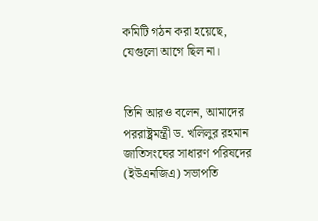কমিটি গঠন করা হয়েছে, যেগুলো আগে ছিল না।


তিনি আরও বলেন, আমাদের পররাষ্ট্রমন্ত্রী ড. খলিলুর রহমান জাতিসংঘের সাধারণ পরিষদের (ইউএনজিএ) সভাপতি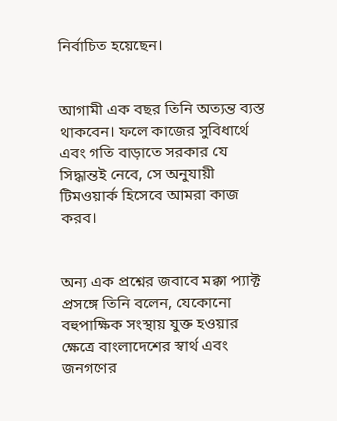নির্বাচিত হয়েছেন।


আগামী এক বছর তিনি অত্যন্ত ব্যস্ত থাকবেন। ফলে কাজের সুবিধার্থে এবং গতি বাড়াতে সরকার যে সিদ্ধান্তই নেবে, সে অনুযায়ী টিমওয়ার্ক হিসেবে আমরা কাজ করব।


অন্য এক প্রশ্নের জবাবে মক্কা প্যাক্ট প্রসঙ্গে তিনি বলেন, যেকোনো বহুপাক্ষিক সংস্থায় যুক্ত হওয়ার ক্ষেত্রে বাংলাদেশের স্বার্থ এবং জনগণের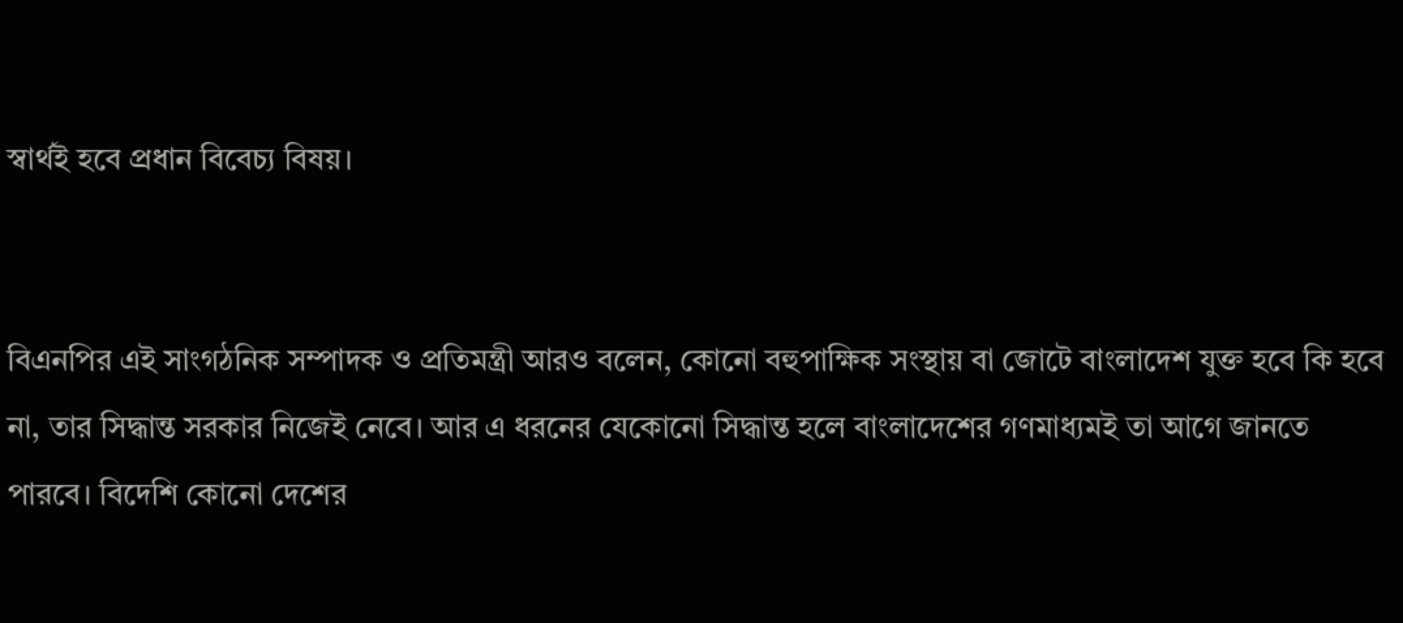স্বার্থই হবে প্রধান বিবেচ্য বিষয়।


বিএনপির এই সাংগঠনিক সম্পাদক ও প্রতিমন্ত্রী আরও বলেন, কোনো বহুপাক্ষিক সংস্থায় বা জোটে বাংলাদেশ যুক্ত হবে কি হবে না, তার সিদ্ধান্ত সরকার নিজেই নেবে। আর এ ধরনের যেকোনো সিদ্ধান্ত হলে বাংলাদেশের গণমাধ্যমই তা আগে জানতে পারবে। বিদেশি কোনো দেশের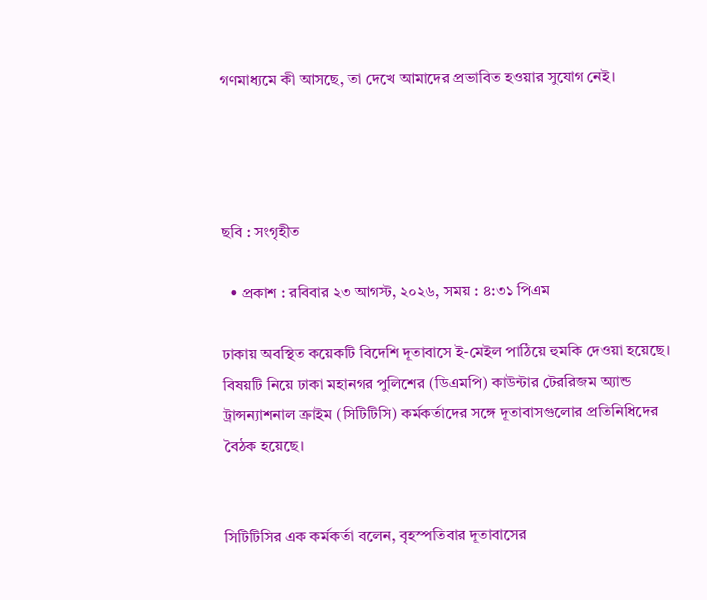গণমাধ্যমে কী আসছে, তা দেখে আমাদের প্রভাবিত হওয়ার সুযোগ নেই।




ছবি : সংগৃহীত

  • প্রকাশ : রবিবার ২৩ আগস্ট, ২০২৬, সময় : ৪:৩১ পিএম

ঢাকায় অবস্থিত কয়েকটি বিদেশি দূতাবাসে ই-মেইল পাঠিয়ে হুমকি দেওয়া হয়েছে। বিষয়টি নিয়ে ঢাকা মহানগর পুলিশের (ডিএমপি) কাউন্টার টেররিজম অ্যান্ড ট্রান্সন্যাশনাল ক্রাইম (সিটিটিসি) কর্মকর্তাদের সঙ্গে দূতাবাসগুলোর প্রতিনিধিদের বৈঠক হয়েছে।


সিটিটিসির এক কর্মকর্তা বলেন, বৃহস্পতিবার দূতাবাসের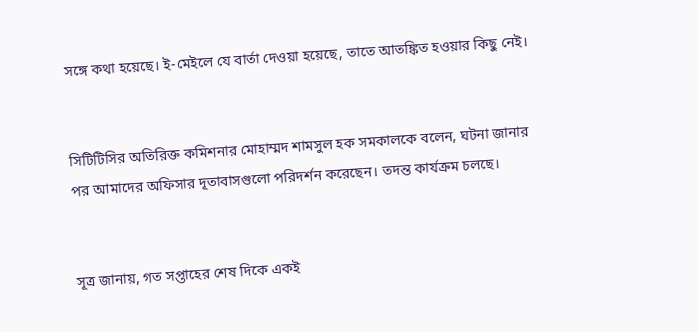সঙ্গে কথা হয়েছে। ই-মেইলে যে বার্তা দেওয়া হয়েছে, তাতে আতঙ্কিত হওয়ার কিছু নেই।


সিটিটিসির অতিরিক্ত কমিশনার মোহাম্মদ শামসুল হক সমকালকে বলেন, ঘটনা জানার পর আমাদের অফিসার দূতাবাসগুলো পরিদর্শন করেছেন। তদন্ত কার্যক্রম চলছে।


সূত্র জানায়, গত সপ্তাহের শেষ দিকে একই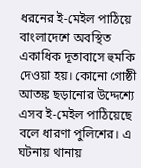ধরনের ই-মেইল পাঠিয়ে বাংলাদেশে অবস্থিত একাধিক দূতাবাসে হুমকি দেওয়া হয়। কোনো গোষ্ঠী আতঙ্ক ছড়ানোর উদ্দেশ্যে এসব ই-মেইল পাঠিয়েছে বলে ধারণা পুলিশের। এ ঘটনায় থানায়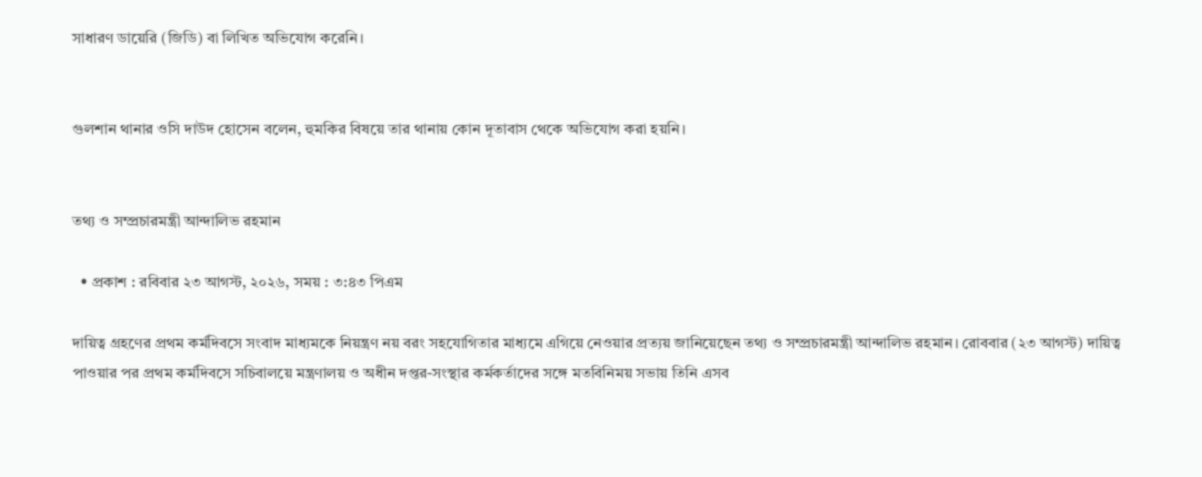সাধারণ ডায়েরি (জিডি) বা লিখিত অভিযোগ করেনি।


গুলশান থানার ওসি দাউদ হোসেন বলেন, হুমকির বিষয়ে তার থানায় কোন দূতাবাস থেকে অভিযোগ করা হয়নি।


তথ্য ও সম্প্রচারমন্ত্রী আন্দালিভ রহমান

  • প্রকাশ : রবিবার ২৩ আগস্ট, ২০২৬, সময় : ৩:৪৩ পিএম

দায়িত্ব গ্রহণের প্রথম কর্মদিবসে সংবাদ মাধ্যমকে নিয়ন্ত্রণ নয় বরং সহযোগিতার মাধ্যমে এগিয়ে নেওয়ার প্রত্যয় জানিয়েছেন তথ্য ও সম্প্রচারমন্ত্রী আন্দালিভ রহমান। রোববার (২৩ আগস্ট) দায়িত্ব পাওয়ার পর প্রথম কর্মদিবসে সচিবালয়ে মন্ত্রণালয় ও অধীন দপ্তর-সংস্থার কর্মকর্তাদের সঙ্গে মতবিনিময় সভায় তিনি এসব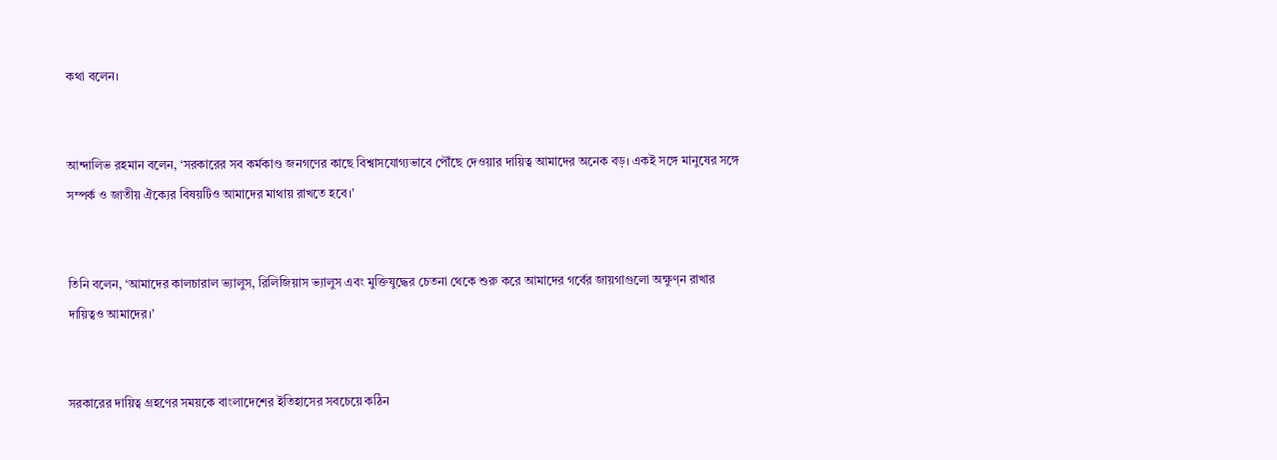কথা বলেন।


আন্দালিভ রহমান বলেন, ‘সরকারের সব কর্মকাণ্ড জনগণের কাছে বিশ্বাসযোগ্যভাবে পৌঁছে দেওয়ার দায়িত্ব আমাদের অনেক বড়। একই সঙ্গে মানুষের সঙ্গে সম্পর্ক ও জাতীয় ঐক্যের বিষয়টিও আমাদের মাথায় রাখতে হবে।’


তিনি বলেন, ‘আমাদের কালচারাল ভ্যালুস, রিলিজিয়াস ভ্যালুস এবং মুক্তিযুদ্ধের চেতনা থেকে শুরু করে আমাদের গর্বের জায়গাগুলো অক্ষুণ্ন রাখার দায়িত্বও আমাদের।’


সরকারের দায়িত্ব গ্রহণের সময়কে বাংলাদেশের ইতিহাসের সবচেয়ে কঠিন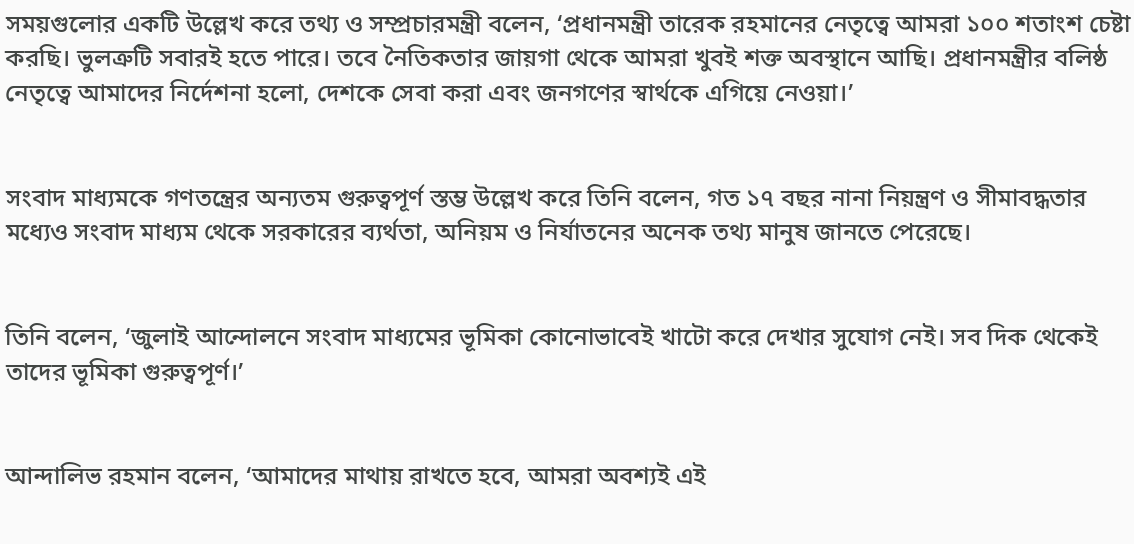সময়গুলোর একটি উল্লেখ করে তথ্য ও সম্প্রচারমন্ত্রী বলেন, ‘প্রধানমন্ত্রী তারেক রহমানের নেতৃত্বে আমরা ১০০ শতাংশ চেষ্টা করছি। ভুলত্রুটি সবারই হতে পারে। তবে নৈতিকতার জায়গা থেকে আমরা খুবই শক্ত অবস্থানে আছি। প্রধানমন্ত্রীর বলিষ্ঠ নেতৃত্বে আমাদের নির্দেশনা হলো, দেশকে সেবা করা এবং জনগণের স্বার্থকে এগিয়ে নেওয়া।’


সংবাদ মাধ্যমকে গণতন্ত্রের অন্যতম গুরুত্বপূর্ণ স্তম্ভ উল্লেখ করে তিনি বলেন, গত ১৭ বছর নানা নিয়ন্ত্রণ ও সীমাবদ্ধতার মধ্যেও সংবাদ মাধ্যম থেকে সরকারের ব্যর্থতা, অনিয়ম ও নির্যাতনের অনেক তথ্য মানুষ জানতে পেরেছে।


তিনি বলেন, ‘জুলাই আন্দোলনে সংবাদ মাধ্যমের ভূমিকা কোনোভাবেই খাটো করে দেখার সুযোগ নেই। সব দিক থেকেই তাদের ভূমিকা গুরুত্বপূর্ণ।’


আন্দালিভ রহমান বলেন, ‘আমাদের মাথায় রাখতে হবে, আমরা অবশ্যই এই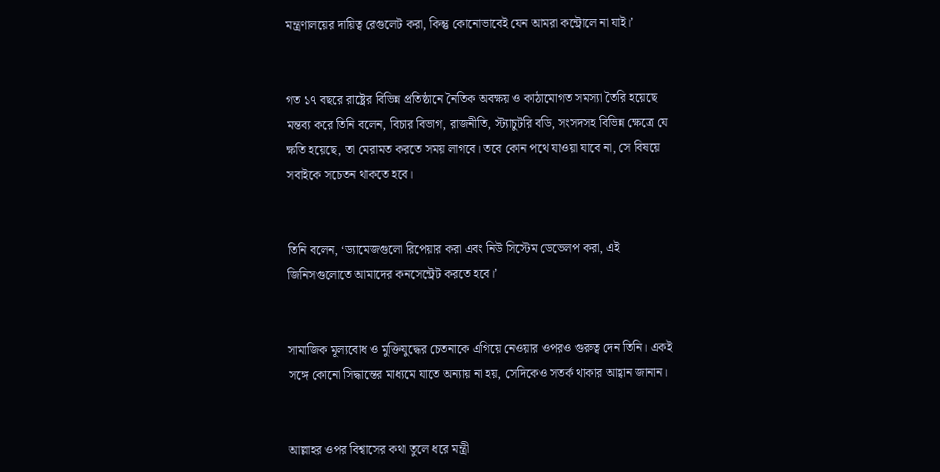মন্ত্রণালয়ের দায়িত্ব রেগুলেট করা, কিন্তু কোনোভাবেই যেন আমরা কন্ট্রোলে না যাই।’


গত ১৭ বছরে রাষ্ট্রের বিভিন্ন প্রতিষ্ঠানে নৈতিক অবক্ষয় ও কাঠামোগত সমস্যা তৈরি হয়েছে মন্তব্য করে তিনি বলেন, বিচার বিভাগ, রাজনীতি, স্ট্যাচুটরি বডি, সংসদসহ বিভিন্ন ক্ষেত্রে যে ক্ষতি হয়েছে, তা মেরামত করতে সময় লাগবে। তবে কোন পথে যাওয়া যাবে না, সে বিষয়ে সবাইকে সচেতন থাকতে হবে।


তিনি বলেন, ‘ড্যামেজগুলো রিপেয়ার করা এবং নিউ সিস্টেম ডেভেলপ করা, এই জিনিসগুলোতে আমাদের কনসেন্ট্রেট করতে হবে।’


সামাজিক মূল্যবোধ ও মুক্তিযুদ্ধের চেতনাকে এগিয়ে নেওয়ার ওপরও গুরুত্ব দেন তিনি। একই সঙ্গে কোনো সিদ্ধান্তের মাধ্যমে যাতে অন্যায় না হয়, সেদিকেও সতর্ক থাকার আহ্বান জানান।


আল্লাহর ওপর বিশ্বাসের কথা তুলে ধরে মন্ত্রী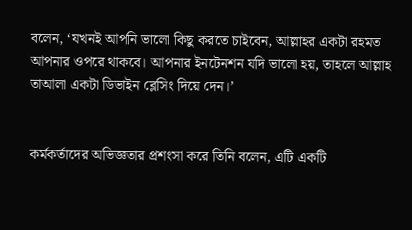বলেন, ‘যখনই আপনি ভালো কিছু করতে চাইবেন, আল্লাহর একটা রহমত আপনার ওপরে থাকবে। আপনার ইনটেনশন যদি ভালো হয়, তাহলে আল্লাহ তাআলা একটা ডিভাইন ব্লেসিং দিয়ে দেন।’


কর্মকর্তাদের অভিজ্ঞতার প্রশংসা করে তিনি বলেন, এটি একটি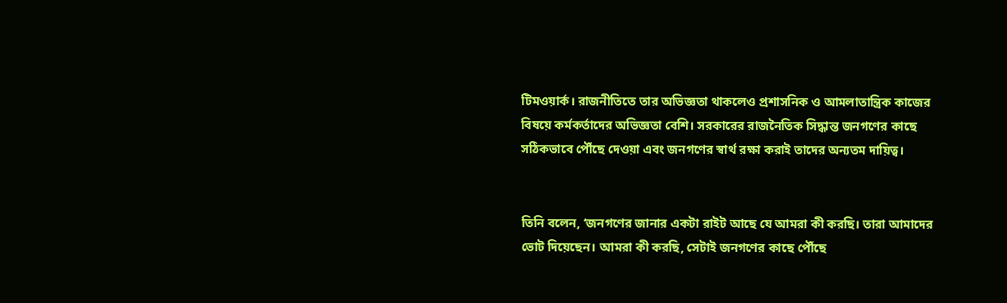টিমওয়ার্ক। রাজনীতিতে তার অভিজ্ঞতা থাকলেও প্রশাসনিক ও আমলাতান্ত্রিক কাজের বিষয়ে কর্মকর্তাদের অভিজ্ঞতা বেশি। সরকারের রাজনৈতিক সিদ্ধান্ত জনগণের কাছে সঠিকভাবে পৌঁছে দেওয়া এবং জনগণের স্বার্থ রক্ষা করাই তাদের অন্যতম দায়িত্ব।


তিনি বলেন, ‘জনগণের জানার একটা রাইট আছে যে আমরা কী করছি। তারা আমাদের ভোট দিয়েছেন। আমরা কী করছি, সেটাই জনগণের কাছে পৌঁছে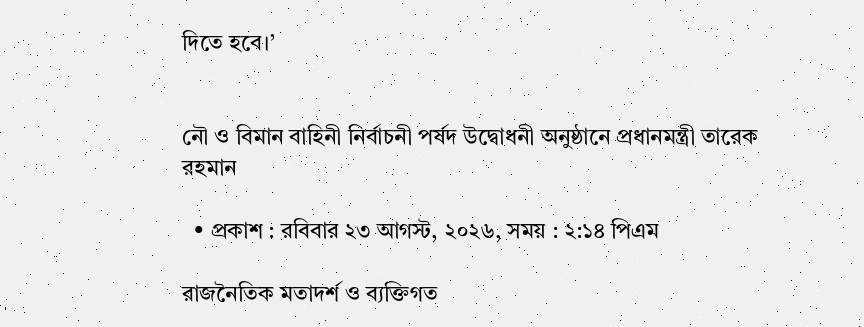দিতে হবে।’


নৌ ও বিমান বাহিনী নির্বাচনী পর্ষদ উদ্বোধনী অনুষ্ঠানে প্রধানমন্ত্রী তারেক রহমান

  • প্রকাশ : রবিবার ২৩ আগস্ট, ২০২৬, সময় : ২:১৪ পিএম

রাজনৈতিক মতাদর্শ ও ব্যক্তিগত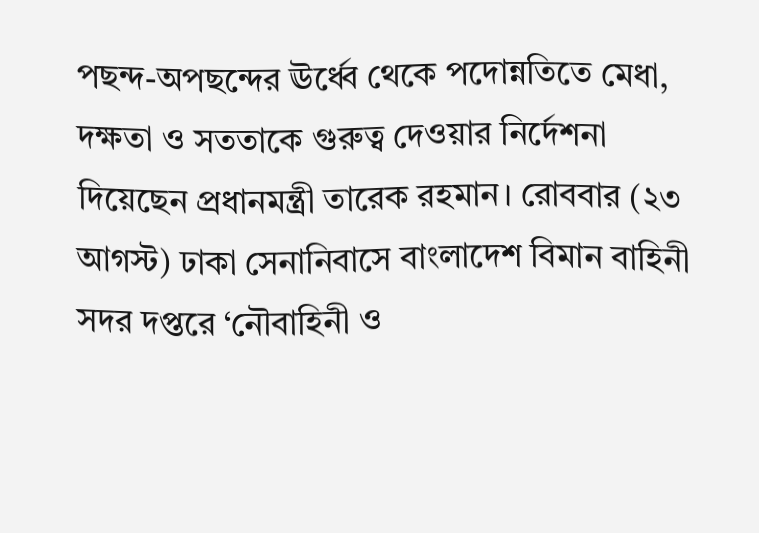পছন্দ-অপছন্দের ঊর্ধ্বে থেকে পদোন্নতিতে মেধা, দক্ষতা ও সততাকে গুরুত্ব দেওয়ার নির্দেশনা দিয়েছেন প্রধানমন্ত্রী তারেক রহমান। রোববার (২৩ আগস্ট) ঢাকা সেনানিবাসে বাংলাদেশ বিমান বাহিনী সদর দপ্তরে ‘নৌবাহিনী ও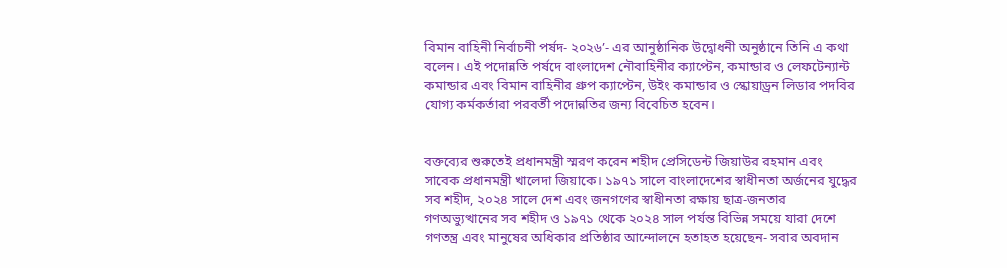বিমান বাহিনী নির্বাচনী পর্ষদ- ২০২৬’- এর আনুষ্ঠানিক উদ্বোধনী অনুষ্ঠানে তিনি এ কথা বলেন। এই পদোন্নতি পর্ষদে বাংলাদেশ নৌবাহিনীর ক্যাপ্টেন, কমান্ডার ও লেফটেন্যান্ট কমান্ডার এবং বিমান বাহিনীর গ্রুপ ক্যাপ্টেন, উইং কমান্ডার ও স্কোয়াড্রন লিডার পদবির যোগ্য কর্মকর্তারা পরবর্তী পদোন্নতির জন্য বিবেচিত হবেন।


বক্তব্যের শুরুতেই প্রধানমন্ত্রী স্মরণ করেন শহীদ প্রেসিডেন্ট জিয়াউর রহমান এবং সাবেক প্রধানমন্ত্রী খালেদা জিয়াকে। ১৯৭১ সালে বাংলাদেশের স্বাধীনতা অর্জনের যুদ্ধের সব শহীদ, ২০২৪ সালে দেশ এবং জনগণের স্বাধীনতা রক্ষায় ছাত্র-জনতার গণঅভ্যুত্থানের সব শহীদ ও ১৯৭১ থেকে ২০২৪ সাল পর্যন্ত বিভিন্ন সময়ে যারা দেশে গণতন্ত্র এবং মানুষের অধিকার প্রতিষ্ঠার আন্দোলনে হতাহত হয়েছেন- সবার অবদান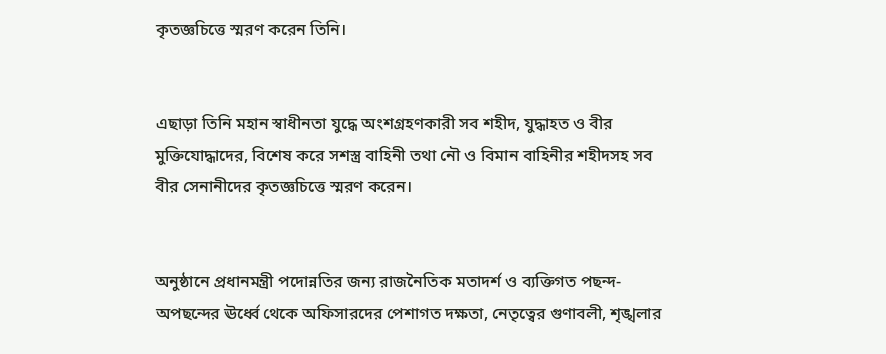কৃতজ্ঞচিত্তে স্মরণ করেন তিনি।


এছাড়া তিনি মহান স্বাধীনতা যুদ্ধে অংশগ্রহণকারী সব শহীদ, যুদ্ধাহত ও বীর মুক্তিযোদ্ধাদের, বিশেষ করে সশস্ত্র বাহিনী তথা নৌ ও বিমান বাহিনীর শহীদসহ সব বীর সেনানীদের কৃতজ্ঞচিত্তে স্মরণ করেন।


অনুষ্ঠানে প্রধানমন্ত্রী পদোন্নতির জন্য রাজনৈতিক মতাদর্শ ও ব্যক্তিগত পছন্দ-অপছন্দের ঊর্ধ্বে থেকে অফিসারদের পেশাগত দক্ষতা, নেতৃত্বের গুণাবলী, শৃঙ্খলার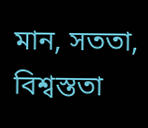মান, সততা, বিশ্বস্ততা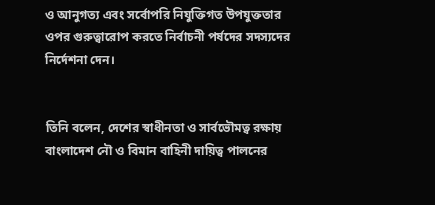ও আনুগত্য এবং সর্বোপরি নিযুক্তিগত উপযুক্ততার ওপর গুরুত্বারোপ করতে নির্বাচনী পর্ষদের সদস্যদের নির্দেশনা দেন।


তিনি বলেন, দেশের স্বাধীনতা ও সার্বভৌমত্ব রক্ষায় বাংলাদেশ নৌ ও বিমান বাহিনী দায়িত্ব পালনের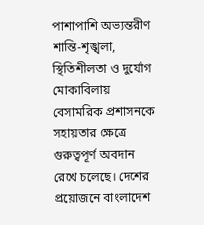পাশাপাশি অভ্যন্তরীণ শান্তি-শৃঙ্খলা, স্থিতিশীলতা ও দুর্যোগ মোকাবিলায় বেসামরিক প্রশাসনকে সহায়তার ক্ষেত্রে গুরুত্বপূর্ণ অবদান রেখে চলেছে। দেশের প্রয়োজনে বাংলাদেশ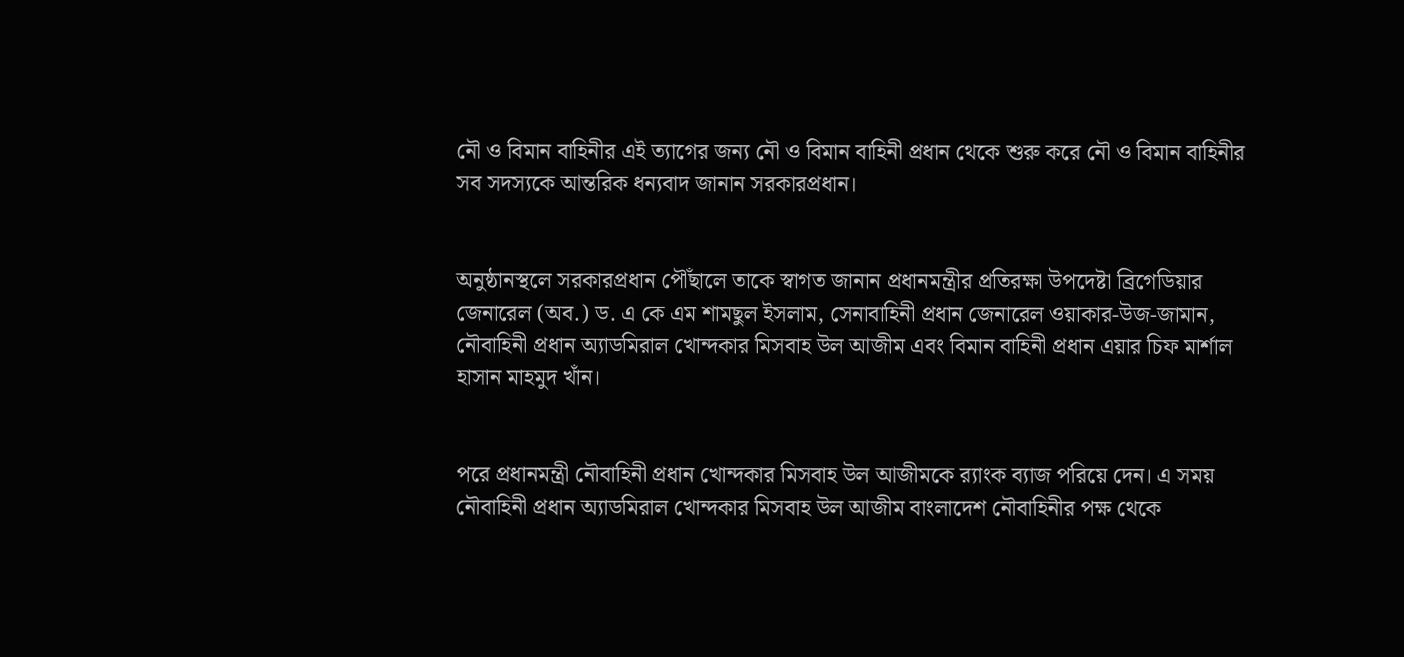নৌ ও বিমান বাহিনীর এই ত্যাগের জন্য নৌ ও বিমান বাহিনী প্রধান থেকে শুরু করে নৌ ও বিমান বাহিনীর সব সদস্যকে আন্তরিক ধন্যবাদ জানান সরকারপ্রধান।


অনুষ্ঠানস্থলে সরকারপ্রধান পৌঁছালে তাকে স্বাগত জানান প্রধানমন্ত্রীর প্রতিরক্ষা উপদেষ্টা ব্রিগেডিয়ার জেনারেল (অব.) ড. এ কে এম শামছুল ইসলাম, সেনাবাহিনী প্রধান জেনারেল ওয়াকার-উজ-জামান, নৌবাহিনী প্রধান অ্যাডমিরাল খোন্দকার মিসবাহ উল আজীম এবং বিমান বাহিনী প্রধান এয়ার চিফ মার্শাল হাসান মাহমুদ খাঁন।


পরে প্রধানমন্ত্রী নৌবাহিনী প্রধান খোন্দকার মিসবাহ উল আজীমকে র‌্যাংক ব্যাজ পরিয়ে দেন। এ সময় নৌবাহিনী প্রধান অ্যাডমিরাল খোন্দকার মিসবাহ উল আজীম বাংলাদেশ নৌবাহিনীর পক্ষ থেকে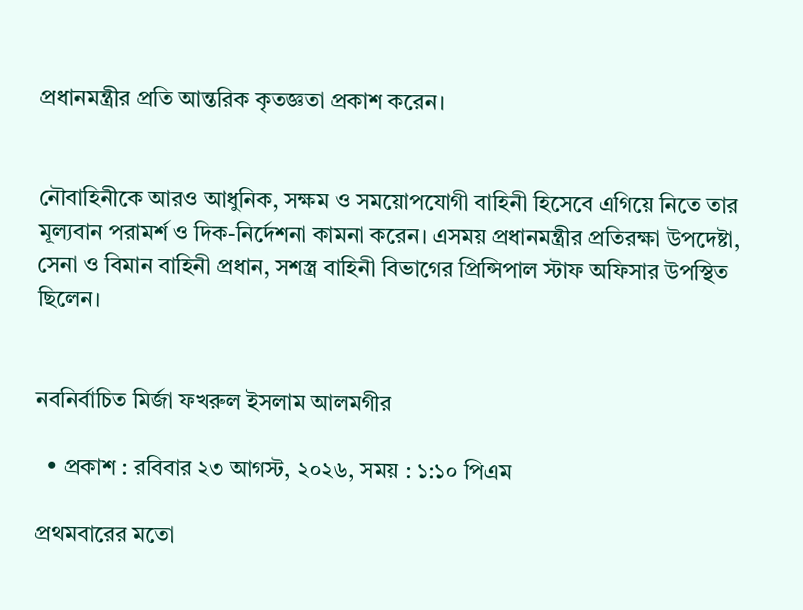প্রধানমন্ত্রীর প্রতি আন্তরিক কৃতজ্ঞতা প্রকাশ করেন।


নৌবাহিনীকে আরও আধুনিক, সক্ষম ও সময়োপযোগী বাহিনী হিসেবে এগিয়ে নিতে তার মূল্যবান পরামর্শ ও দিক-নির্দেশনা কামনা করেন। এসময় প্রধানমন্ত্রীর প্রতিরক্ষা উপদেষ্টা, সেনা ও বিমান বাহিনী প্রধান, সশস্ত্র বাহিনী বিভাগের প্রিন্সিপাল স্টাফ অফিসার উপস্থিত ছিলেন।


নবনির্বাচিত মির্জা ফখরুল ইসলাম আলমগীর

  • প্রকাশ : রবিবার ২৩ আগস্ট, ২০২৬, সময় : ১:১০ পিএম

প্রথমবারের মতো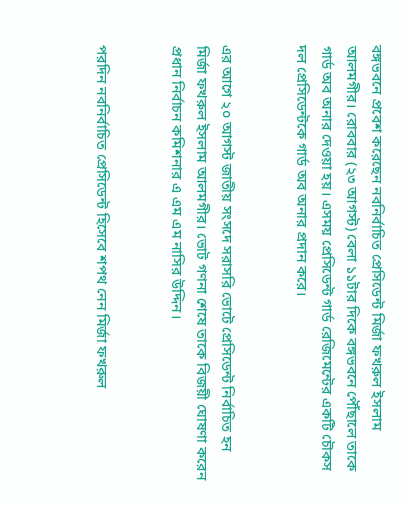বঙ্গভবনে প্রবেশ করেছেন নবনির্বাচিত প্রেসিডেন্ট মির্জা ফখরুল ইসলাম আলমগীর। রোববার (২৩ আগস্ট) বেলা ১১টার দিকে বঙ্গভবনে পৌঁছালে তাকে গার্ড অব অনার দেওয়া হয়। এসময় প্রেসিডেন্ট গার্ড রেজিমেন্টের একটি চৌকস দল প্রেসিডেন্টকে গার্ড অব অনার প্রদান করে।


এর আগে ২০ আগস্ট জাতীয় সংসদে সরাসরি ভোটে প্রেসিডেন্ট নির্বাচিত হন মির্জা ফখরুল ইসলাম আলমগীর। ভোট গণনা শেষে তাকে বিজয়ী ঘোষণা করেন প্রধান নির্বাচন কমিশনার এ এম এম নাসির উদ্দিন।


পরদিন নবনির্বাচিত প্রেসিডেন্ট হিসেবে শপথ নেন মির্জা ফখরুল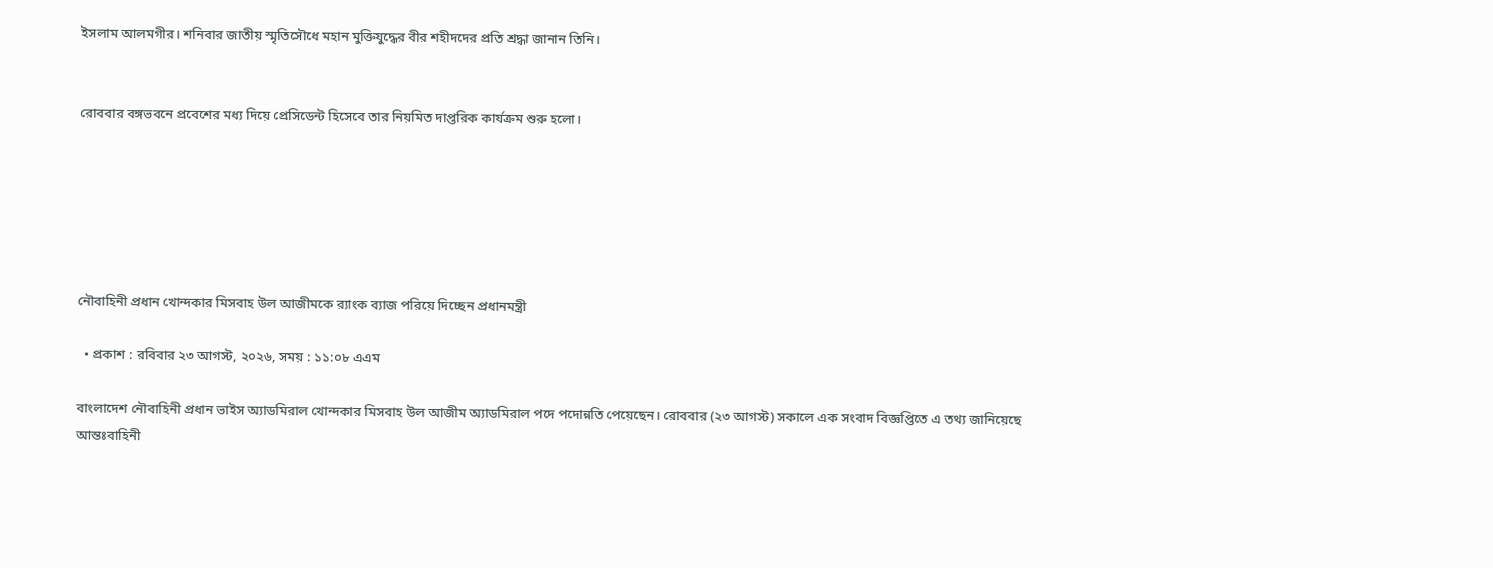ইসলাম আলমগীর। শনিবার জাতীয় স্মৃতিসৌধে মহান মুক্তিযুদ্ধের বীর শহীদদের প্রতি শ্রদ্ধা জানান তিনি।


রোববার বঙ্গভবনে প্রবেশের মধ্য দিয়ে প্রেসিডেন্ট হিসেবে তার নিয়মিত দাপ্তরিক কার্যক্রম শুরু হলো।






নৌবাহিনী প্রধান খোন্দকার মিসবাহ উল আজীমকে র‌্যাংক ব্যাজ পরিয়ে দিচ্ছেন প্রধানমন্ত্রী

  • প্রকাশ : রবিবার ২৩ আগস্ট, ২০২৬, সময় : ১১:০৮ এএম

বাংলাদেশ নৌবাহিনী প্রধান ভাইস অ্যাডমিরাল খোন্দকার মিসবাহ উল আজীম অ্যাডমিরাল পদে পদোন্নতি পেয়েছেন। রোববার (২৩ আগস্ট) সকালে এক সংবাদ বিজ্ঞপ্তিতে এ তথ্য জানিয়েছে আন্তঃবাহিনী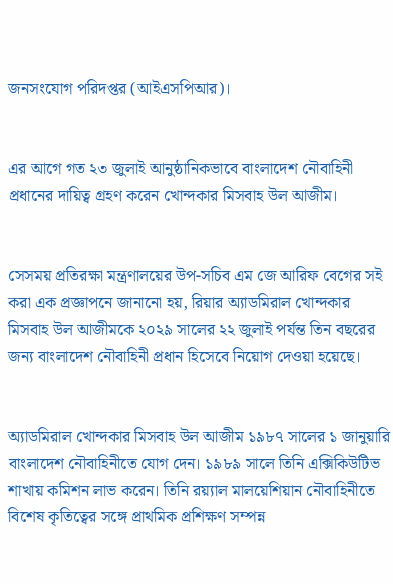জনসংযোগ পরিদপ্তর (আইএসপিআর)।


এর আগে গত ২৩ জুলাই আনুষ্ঠানিকভাবে বাংলাদেশ নৌবাহিনী প্রধানের দায়িত্ব গ্রহণ করেন খোন্দকার মিসবাহ উল আজীম।


সেসময় প্রতিরক্ষা মন্ত্রণালয়ের উপ-সচিব এম জে আরিফ বেগের সই করা এক প্রজ্ঞাপনে জানানো হয়, রিয়ার অ্যাডমিরাল খোন্দকার মিসবাহ উল আজীমকে ২০২৯ সালের ২২ জুলাই পর্যন্ত তিন বছরের জন্য বাংলাদেশ নৌবাহিনী প্রধান হিসেবে নিয়োগ দেওয়া হয়েছে।


অ্যাডমিরাল খোন্দকার মিসবাহ উল আজীম ১৯৮৭ সালের ১ জানুয়ারি বাংলাদেশ নৌবাহিনীতে যোগ দেন। ১৯৮৯ সালে তিনি এক্সিকিউটিভ শাখায় কমিশন লাভ করেন। তিনি রয়্যাল মালয়েশিয়ান নৌবাহিনীতে বিশেষ কৃতিত্বের সঙ্গে প্রাথমিক প্রশিক্ষণ সম্পন্ন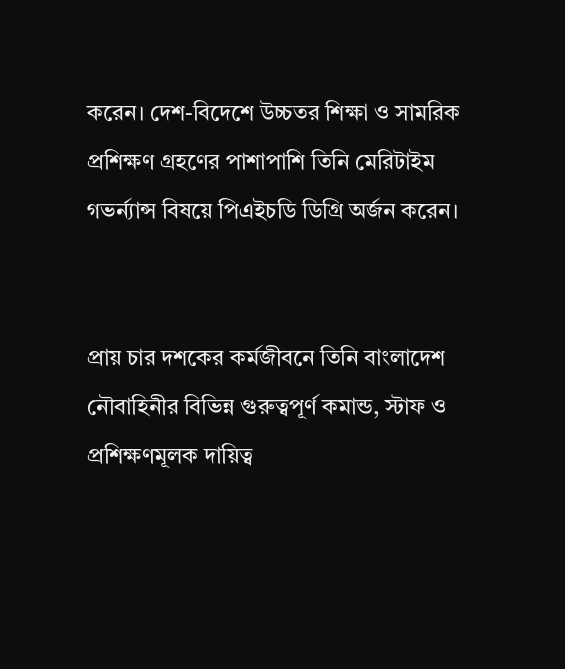করেন। দেশ-বিদেশে উচ্চতর শিক্ষা ও সামরিক প্রশিক্ষণ গ্রহণের পাশাপাশি তিনি মেরিটাইম গভর্ন্যান্স বিষয়ে পিএইচডি ডিগ্রি অর্জন করেন।


প্রায় চার দশকের কর্মজীবনে তিনি বাংলাদেশ নৌবাহিনীর বিভিন্ন গুরুত্বপূর্ণ কমান্ড, স্টাফ ও প্রশিক্ষণমূলক দায়িত্ব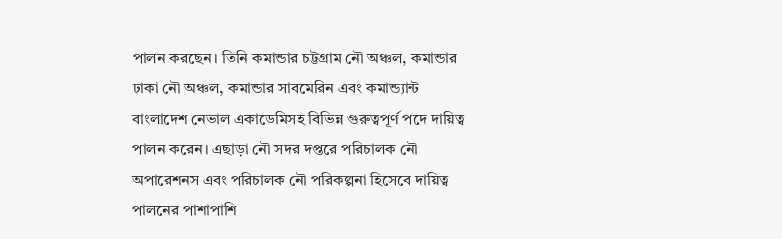পালন করছেন। তিনি কমান্ডার চট্টগ্রাম নৌ অঞ্চল, কমান্ডার ঢাকা নৌ অঞ্চল, কমান্ডার সাবমেরিন এবং কমান্ড্যান্ট বাংলাদেশ নেভাল একাডেমিসহ বিভিন্ন গুরুত্বপূর্ণ পদে দায়িত্ব পালন করেন। এছাড়া নৌ সদর দপ্তরে পরিচালক নৌ অপারেশনস এবং পরিচালক নৌ পরিকল্পনা হিসেবে দায়িত্ব পালনের পাশাপাশি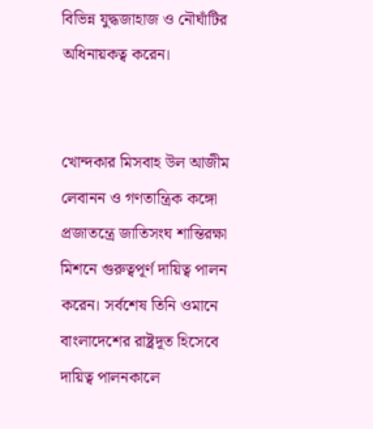বিভিন্ন যুদ্ধজাহাজ ও নৌঘাঁটির অধিনায়কত্ব করেন।


খোন্দকার মিসবাহ উল আজীম লেবানন ও গণতান্ত্রিক কঙ্গো প্রজাতন্ত্রে জাতিসংঘ শান্তিরক্ষা মিশনে গুরুত্বপূর্ণ দায়িত্ব পালন করেন। সর্বশেষ তিনি ওমানে বাংলাদেশের রাষ্ট্রদূত হিসেবে দায়িত্ব পালনকালে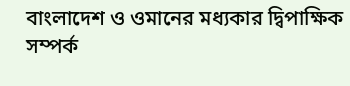বাংলাদেশ ও ওমানের মধ্যকার দ্বিপাক্ষিক সম্পর্ক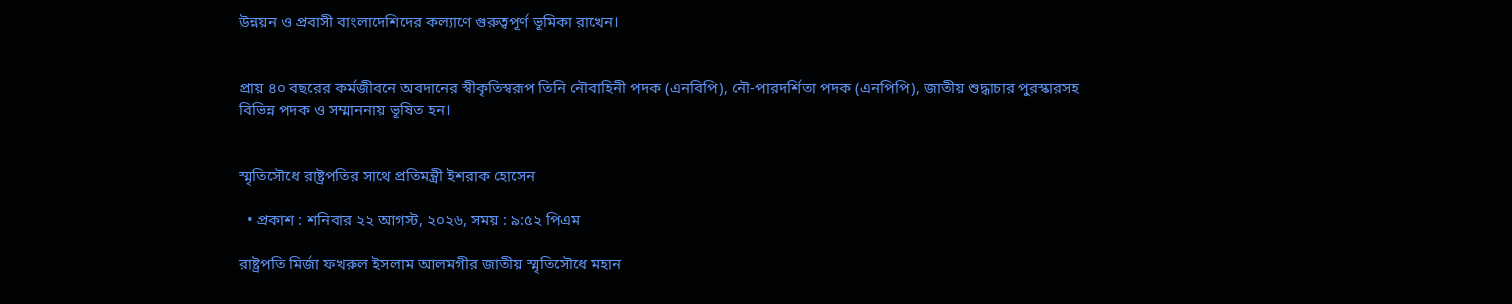উন্নয়ন ও প্রবাসী বাংলাদেশিদের কল্যাণে গুরুত্বপূর্ণ ভূমিকা রাখেন।


প্রায় ৪০ বছরের কর্মজীবনে অবদানের স্বীকৃতিস্বরূপ তিনি নৌবাহিনী পদক (এনবিপি), নৌ-পারদর্শিতা পদক (এনপিপি), জাতীয় শুদ্ধাচার পুরস্কারসহ বিভিন্ন পদক ও সম্মাননায় ভূষিত হন।


স্মৃতিসৌধে রাষ্ট্রপতির সাথে প্রতিমন্ত্রী ইশরাক হোসেন

  • প্রকাশ : শনিবার ২২ আগস্ট, ২০২৬, সময় : ৯:৫২ পিএম

রাষ্ট্রপতি মির্জা ফখরুল ইসলাম আলমগীর জাতীয় স্মৃতিসৌধে মহান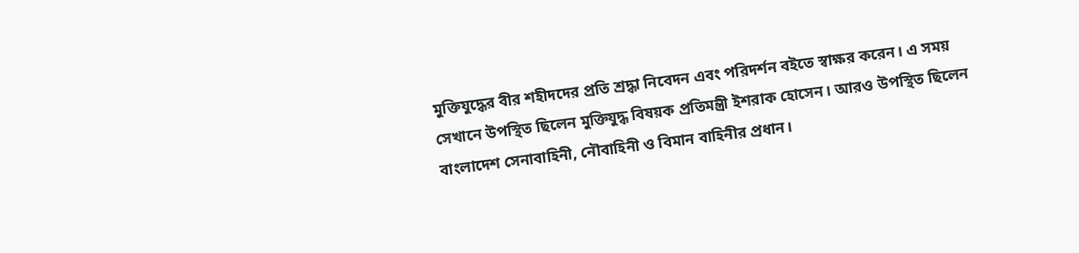মুক্তিযুদ্ধের বীর শহীদদের প্রতি শ্রদ্ধা নিবেদন এবং পরিদর্শন বইতে স্বাক্ষর করেন। এ সময় সেখানে উপস্থিত ছিলেন মুক্তিযুদ্ধ বিষয়ক প্রতিমন্ত্রী ইশরাক হোসেন। আরও উপস্থিত ছিলেন বাংলাদেশ সেনাবাহিনী, নৌবাহিনী ও বিমান বাহিনীর প্রধান।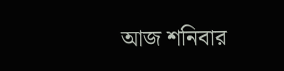আজ শনিবার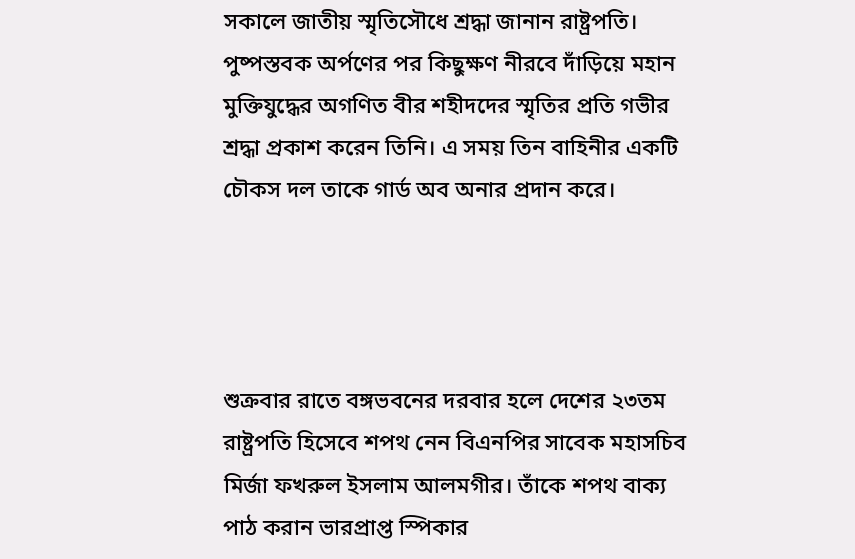সকালে জাতীয় স্মৃতিসৌধে শ্রদ্ধা জানান রাষ্ট্রপতি। পুষ্পস্তবক অর্পণের পর কিছুক্ষণ নীরবে দাঁড়িয়ে মহান মুক্তিযুদ্ধের অগণিত বীর শহীদদের স্মৃতির প্রতি গভীর শ্রদ্ধা প্রকাশ করেন তিনি। এ সময় তিন বাহিনীর একটি চৌকস দল তাকে গার্ড অব অনার প্রদান করে।




শুক্রবার রাতে বঙ্গভবনের দরবার হলে দেশের ২৩তম রাষ্ট্রপতি হিসেবে শপথ নেন বিএনপির সাবেক মহাসচিব মির্জা ফখরুল ইসলাম আলমগীর। তাঁকে শপথ বাক্য পাঠ করান ভারপ্রাপ্ত স্পিকার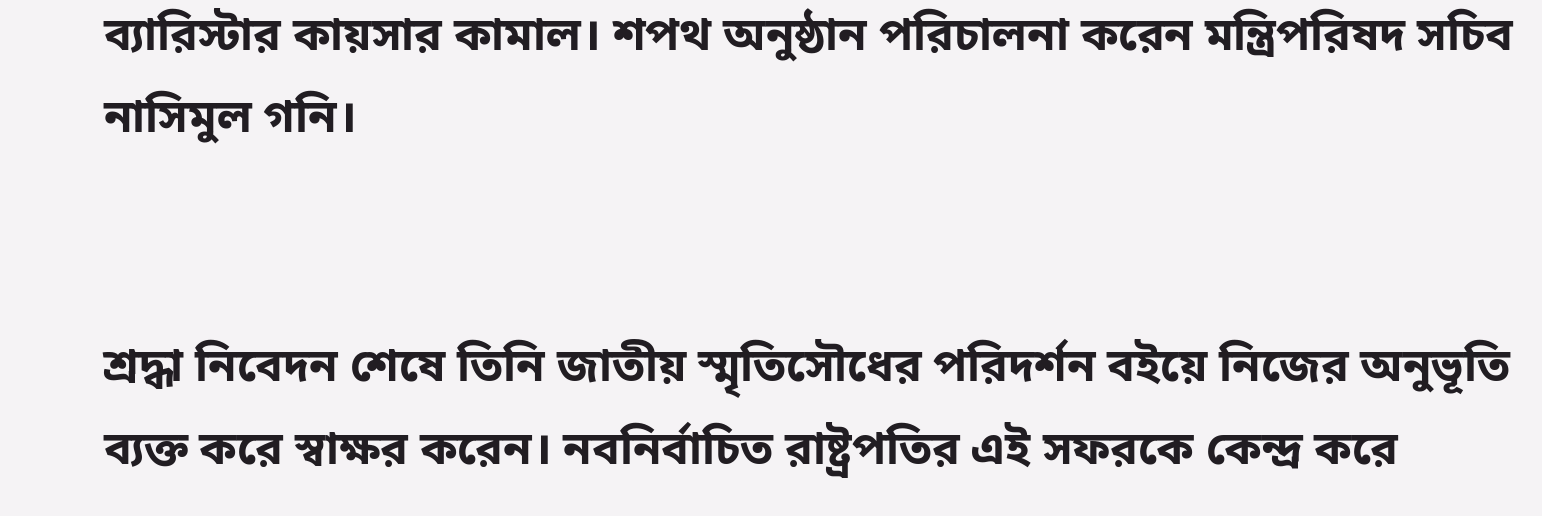ব্যারিস্টার কায়সার কামাল। শপথ অনুষ্ঠান পরিচালনা করেন মন্ত্রিপরিষদ সচিব নাসিমুল গনি।


শ্রদ্ধা নিবেদন শেষে তিনি জাতীয় স্মৃতিসৌধের পরিদর্শন বইয়ে নিজের অনুভূতি ব্যক্ত করে স্বাক্ষর করেন। নবনির্বাচিত রাষ্ট্রপতির এই সফরকে কেন্দ্র করে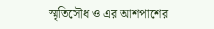স্মৃতিসৌধ ও এর আশপাশের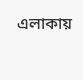এলাকায়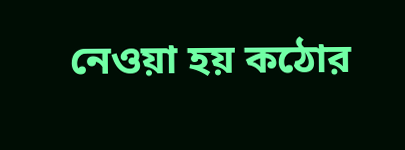নেওয়া হয় কঠোর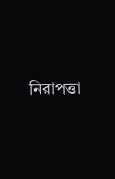নিরাপত্তা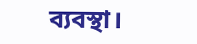ব্যবস্থা।